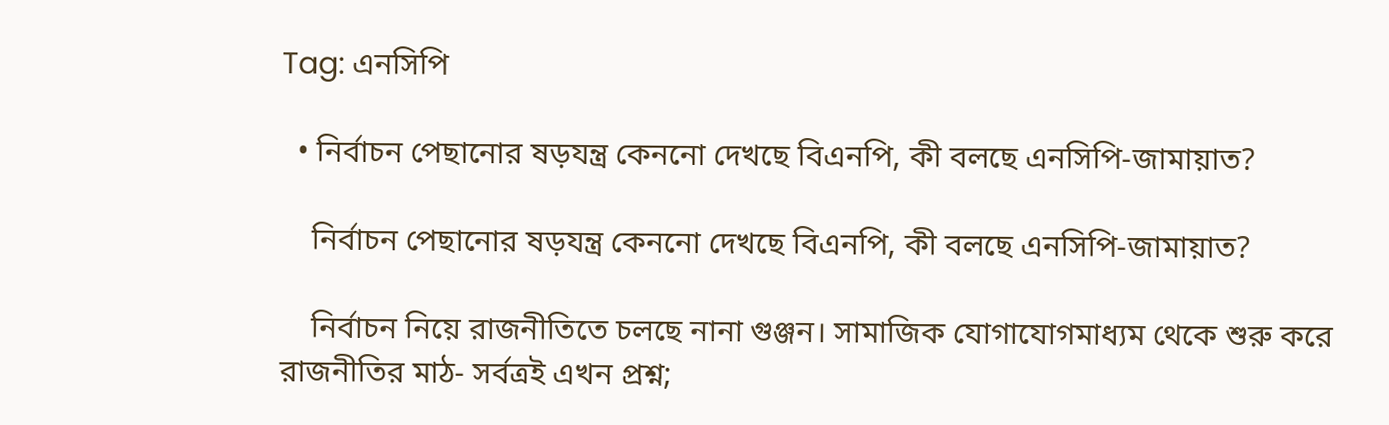Tag: এনসিপি

  • নির্বাচন পেছানোর ষড়যন্ত্র কেননো দেখছে বিএনপি, কী বলছে এনসিপি-জামায়াত?

    নির্বাচন পেছানোর ষড়যন্ত্র কেননো দেখছে বিএনপি, কী বলছে এনসিপি-জামায়াত?

    নির্বাচন নিয়ে রাজনীতিতে চলছে নানা গুঞ্জন। সামাজিক যোগাযোগমাধ্যম থেকে শুরু করে রাজনীতির মাঠ- সর্বত্রই এখন প্রশ্ন;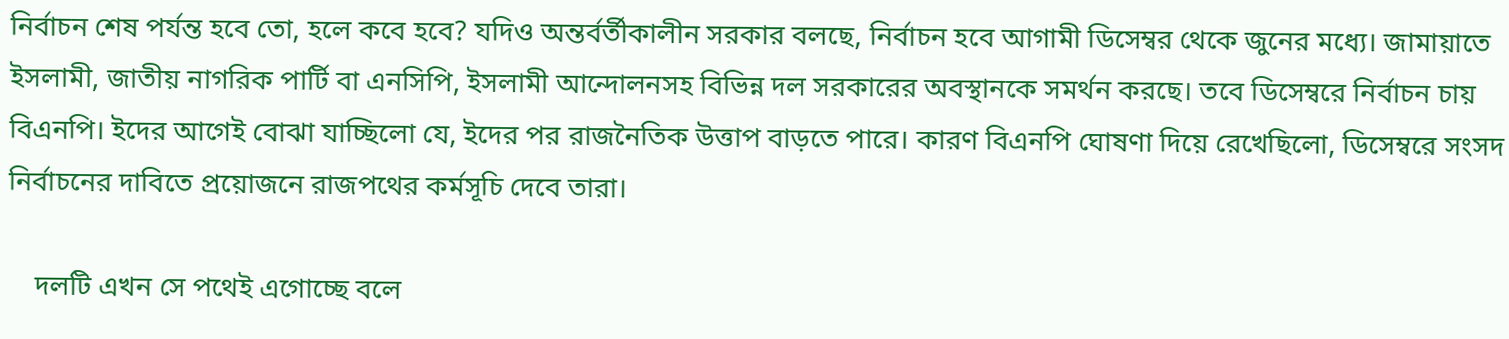নির্বাচন শেষ পর্যন্ত হবে তো, হলে কবে হবে? যদিও অন্তর্বর্তীকালীন সরকার বলছে, নির্বাচন হবে আগামী ডিসেম্বর থেকে জুনের মধ্যে। জামায়াতে ইসলামী, জাতীয় নাগরিক পার্টি বা এনসিপি, ইসলামী আন্দোলনসহ বিভিন্ন দল সরকারের অবস্থানকে সমর্থন করছে। তবে ডিসেম্বরে নির্বাচন চায় বিএনপি। ইদের আগেই বোঝা যাচ্ছিলো যে, ইদের পর রাজনৈতিক উত্তাপ বাড়তে পারে। কারণ বিএনপি ঘোষণা দিয়ে রেখেছিলো, ডিসেম্বরে সংসদ নির্বাচনের দাবিতে প্রয়োজনে রাজপথের কর্মসূচি দেবে তারা।

    দলটি এখন সে পথেই এগোচ্ছে বলে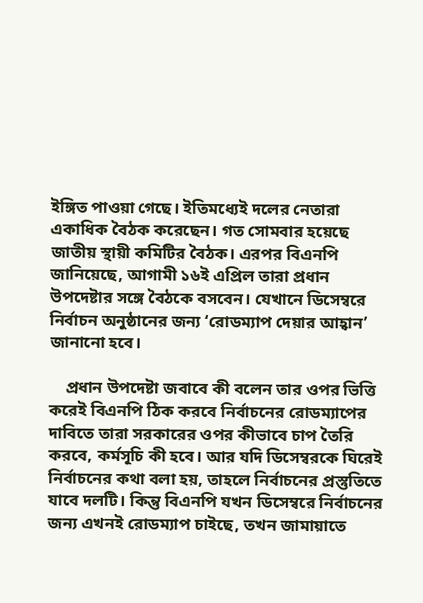ইঙ্গিত পাওয়া গেছে। ইতিমধ্যেই দলের নেতারা একাধিক বৈঠক করেছেন। গত সোমবার হয়েছে জাতীয় স্থায়ী কমিটির বৈঠক। এরপর বিএনপি জানিয়েছে, আগামী ১৬ই এপ্রিল তারা প্রধান উপদেষ্টার সঙ্গে বৈঠকে বসবেন। যেখানে ডিসেম্বরে নির্বাচন অনুষ্ঠানের জন্য ‘রোডম্যাপ দেয়ার আহ্বান’ জানানো হবে।

    প্রধান উপদেষ্টা জবাবে কী বলেন তার ওপর ভিত্তি করেই বিএনপি ঠিক করবে নির্বাচনের রোডম্যাপের দাবিতে তারা সরকারের ওপর কীভাবে চাপ তৈরি করবে, কর্মসূচি কী হবে। আর যদি ডিসেম্বরকে ঘিরেই নির্বাচনের কথা বলা হয়, তাহলে নির্বাচনের প্রস্তুতিতে যাবে দলটি। কিন্তু বিএনপি যখন ডিসেম্বরে নির্বাচনের জন্য এখনই রোডম্যাপ চাইছে, তখন জামায়াতে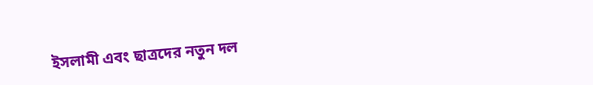ইসলামী এবং ছাত্রদের নতুন দল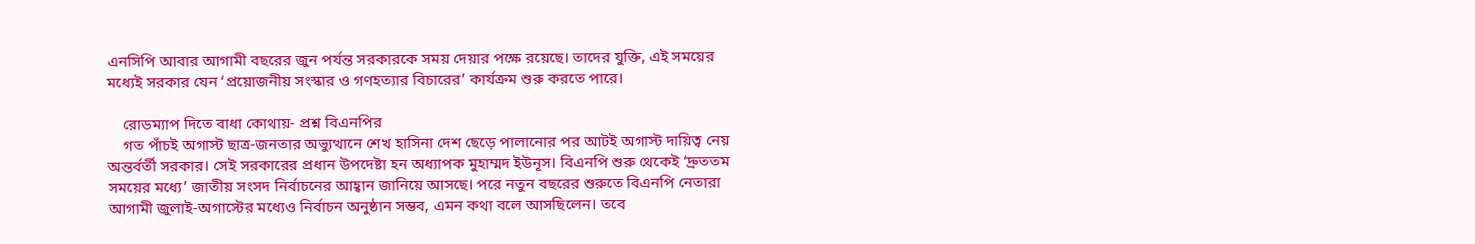এনসিপি আবার আগামী বছরের জুন পর্যন্ত সরকারকে সময় দেয়ার পক্ষে রয়েছে। তাদের যুক্তি, এই সময়ের মধ্যেই সরকার যেন ‘প্রয়োজনীয় সংস্কার ও গণহত্যার বিচারের’ কার্যক্রম শুরু করতে পারে।

    রোডম্যাপ দিতে বাধা কোথায়- প্রশ্ন বিএনপির
    গত পাঁচই অগাস্ট ছাত্র-জনতার অভ্যুত্থানে শেখ হাসিনা দেশ ছেড়ে পালানোর পর আটই অগাস্ট দায়িত্ব নেয় অন্তর্বর্তী সরকার। সেই সরকারের প্রধান উপদেষ্টা হন অধ্যাপক মুহাম্মদ ইউনূস। বিএনপি শুরু থেকেই ‘দ্রুততম সময়ের মধ্যে’ জাতীয় সংসদ নির্বাচনের আহ্বান জানিয়ে আসছে। পরে নতুন বছরের শুরুতে বিএনপি নেতারা আগামী জুলাই-অগাস্টের মধ্যেও নির্বাচন অনুষ্ঠান সম্ভব, এমন কথা বলে আসছিলেন। তবে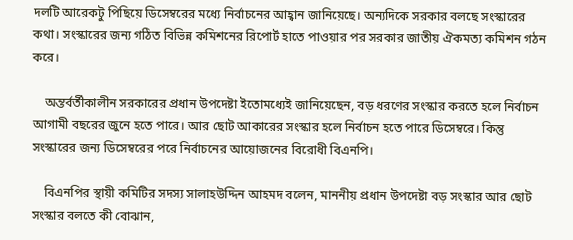দলটি আরেকটু পিছিয়ে ডিসেম্বরের মধ্যে নির্বাচনের আহ্বান জানিয়েছে। অন্যদিকে সরকার বলছে সংস্কারের কথা। সংস্কারের জন্য গঠিত বিভিন্ন কমিশনের রিপোর্ট হাতে পাওয়ার পর সরকার জাতীয় ঐকমত্য কমিশন গঠন করে।

    অন্তর্বর্তীকালীন সরকারের প্রধান উপদেষ্টা ইতোমধ্যেই জানিয়েছেন, বড় ধরণের সংস্কার করতে হলে নির্বাচন আগামী বছরের জুনে হতে পারে। আর ছোট আকারের সংস্কার হলে নির্বাচন হতে পারে ডিসেম্বরে। কিন্তু সংস্কারের জন্য ডিসেম্বরের পরে নির্বাচনের আয়োজনের বিরোধী বিএনপি।

    বিএনপির স্থায়ী কমিটির সদস্য সালাহউদ্দিন আহমদ বলেন, মাননীয় প্রধান উপদেষ্টা বড় সংস্কার আর ছোট সংস্কার বলতে কী বোঝান,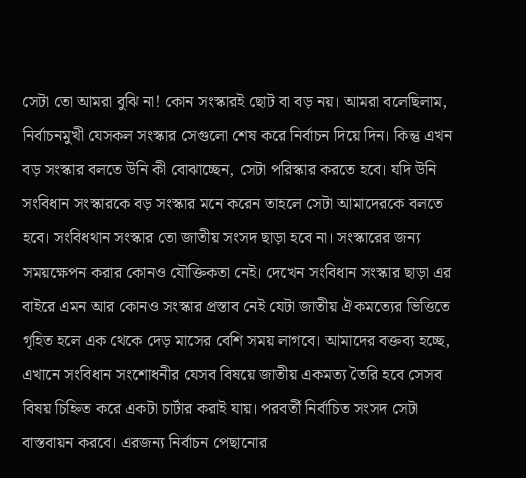সেটা তো আমরা বুঝি না! কোন সংস্কারই ছোট বা বড় নয়। আমরা বলেছিলাম, নির্বাচনমুখী যেসকল সংস্কার সেগুলো শেষ করে নির্বাচন দিয়ে দিন। কিন্তু এখন বড় সংস্কার বলতে উনি কী বোঝাচ্ছেন, সেটা পরিস্কার করতে হবে। যদি উনি সংবিধান সংস্কারকে বড় সংস্কার মনে করেন তাহলে সেটা আমাদেরকে বলতে হবে। সংবিধথান সংস্কার তো জাতীয় সংসদ ছাড়া হবে না। সংস্কারের জন্য সময়ক্ষেপন করার কোনও যৌক্তিকতা নেই। দেখেন সংবিধান সংস্কার ছাড়া এর বাইরে এমন আর কোনও সংস্কার প্রস্তাব নেই যেটা জাতীয় ঐকমত্যের ভিত্তিতে গৃহিত হলে এক থেকে দেড় মাসের বেশি সময় লাগবে। আমাদের বক্তব্য হচ্ছে, এখানে সংবিধান সংশোধনীর যেসব বিষয়ে জাতীয় একমত্য তৈরি হবে সেসব বিষয় চিহ্নিত করে একটা চার্টার করাই যায়। পরবর্তী নির্বাচিত সংসদ সেটা বাস্তবায়ন করবে। এরজন্য নির্বাচন পেছানোর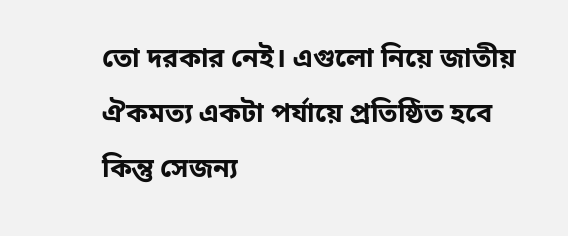তো দরকার নেই। এগুলো নিয়ে জাতীয় ঐকমত্য একটা পর্যায়ে প্রতিষ্ঠিত হবে কিন্তু সেজন্য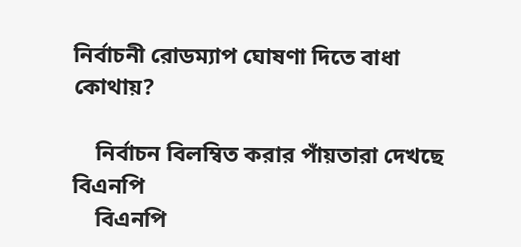নির্বাচনী রোডম্যাপ ঘোষণা দিতে বাধা কোথায়?

    নির্বাচন বিলম্বিত করার পাঁয়তারা দেখছে বিএনপি
    বিএনপি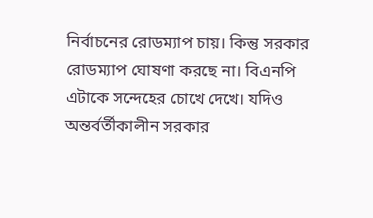নির্বাচনের রোডম্যাপ চায়। কিন্তু সরকার রোডম্যাপ ঘোষণা করছে না। বিএনপি এটাকে সন্দেহের চোখে দেখে। যদিও অন্তর্বর্তীকালীন সরকার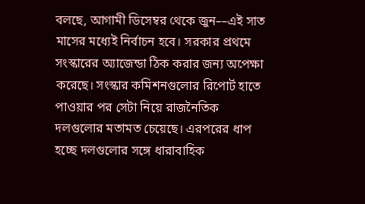বলছে, আগামী ডিসেম্বর থেকে জুন––এই সাত মাসের মধ্যেই নির্বাচন হবে। সরকার প্রথমে সংস্কারের অ্যাজেন্ডা ঠিক করার জন্য অপেক্ষা করেছে। সংস্কার কমিশনগুলোর রিপোর্ট হাতে পাওয়ার পর সেটা নিয়ে রাজনৈতিক দলগুলোর মতামত চেয়েছে। এরপরের ধাপ হচ্ছে দলগুলোর সঙ্গে ধারাবাহিক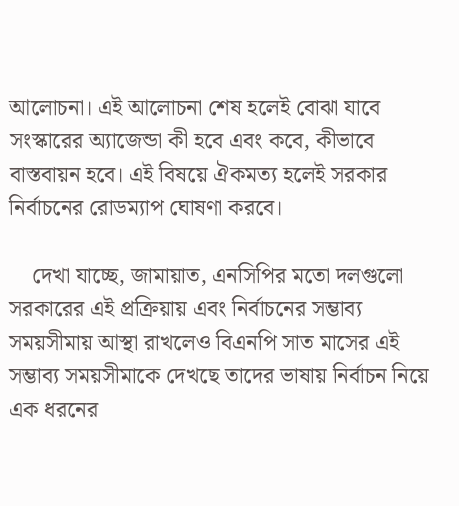আলোচনা। এই আলোচনা শেষ হলেই বোঝা যাবে সংস্কারের অ্যাজেন্ডা কী হবে এবং কবে, কীভাবে বাস্তবায়ন হবে। এই বিষয়ে ঐকমত্য হলেই সরকার নির্বাচনের রোডম্যাপ ঘোষণা করবে।

    দেখা যাচ্ছে, জামায়াত, এনসিপির মতো দলগুলো সরকারের এই প্রক্রিয়ায় এবং নির্বাচনের সম্ভাব্য সময়সীমায় আস্থা রাখলেও বিএনপি সাত মাসের এই সম্ভাব্য সময়সীমাকে দেখছে তাদের ভাষায় নির্বাচন নিয়ে এক ধরনের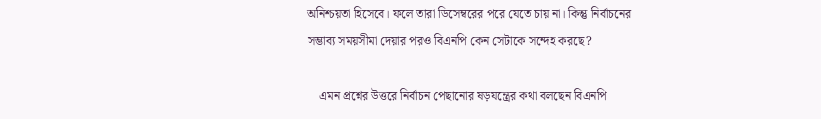অনিশ্চয়তা হিসেবে। ফলে তারা ডিসেম্বরের পরে যেতে চায় না। কিন্তু নির্বাচনের সম্ভাব্য সময়সীমা দেয়ার পরও বিএনপি কেন সেটাকে সন্দেহ করছে?

    এমন প্রশ্নের উত্তরে নির্বাচন পেছানোর ষড়যন্ত্রের কথা বলছেন বিএনপি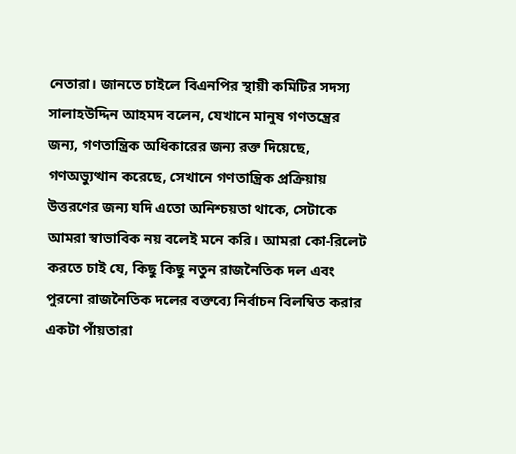নেতারা। জানতে চাইলে বিএনপির স্থায়ী কমিটির সদস্য সালাহউদ্দিন আহমদ বলেন, যেখানে মানুষ গণতন্ত্রের জন্য, গণতান্ত্রিক অধিকারের জন্য রক্ত দিয়েছে, গণঅভ্যুত্থান করেছে, সেখানে গণতান্ত্রিক প্রক্রিয়ায় উত্তরণের জন্য যদি এতো অনিশ্চয়তা থাকে, সেটাকে আমরা স্বাভাবিক নয় বলেই মনে করি। আমরা কো-রিলেট করতে চাই যে, কিছু কিছু নতুন রাজনৈতিক দল এবং পুরনো রাজনৈতিক দলের বক্তব্যে নির্বাচন বিলম্বিত করার একটা পাঁয়তারা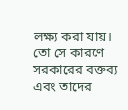লক্ষ্য করা যায়। তো সে কারণে সরকারের বক্তব্য এবং তাদের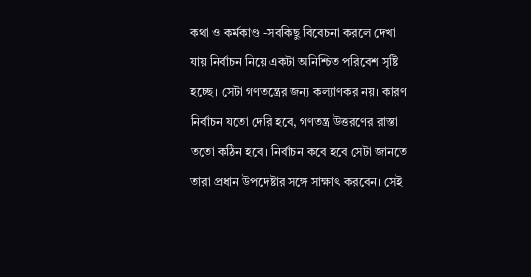কথা ও কর্মকাণ্ড -সবকিছু বিবেচনা করলে দেখা যায় নির্বাচন নিয়ে একটা অনিশ্চিত পরিবেশ সৃষ্টি হচ্ছে। সেটা গণতন্ত্রের জন্য কল্যাণকর নয়। কারণ নির্বাচন যতো দেরি হবে, গণতন্ত্র উত্তরণের রাস্তা ততো কঠিন হবে। নির্বাচন কবে হবে সেটা জানতে তারা প্রধান উপদেষ্টার সঙ্গে সাক্ষাৎ করবেন। সেই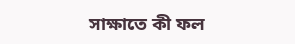সাক্ষাতে কী ফল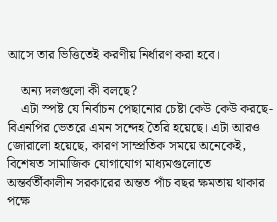আসে তার ভিত্তিতেই করণীয় নির্ধারণ করা হবে।

    অন্য দলগুলো কী বলছে?
    এটা স্পষ্ট যে নির্বাচন পেছানোর চেষ্টা কেউ কেউ করছে- বিএনপির ভেতরে এমন সন্দেহ তৈরি হয়েছে। এটা আরও জোরালো হয়েছে, কারণ সাম্প্রতিক সময়ে অনেকেই, বিশেষত সামাজিক যোগাযোগ মাধ্যমগুলোতে অন্তর্বর্তীকালীন সরকারের অন্তত পাঁচ বছর ক্ষমতায় থাকার পক্ষে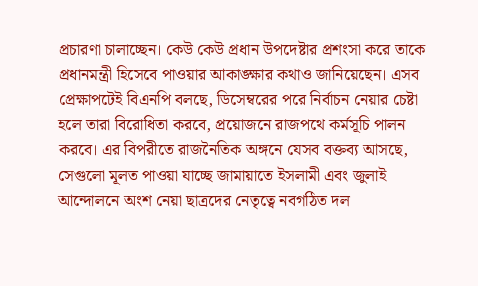প্রচারণা চালাচ্ছেন। কেউ কেউ প্রধান উপদেষ্টার প্রশংসা করে তাকে প্রধানমন্ত্রী হিসেবে পাওয়ার আকাঙ্ক্ষার কথাও জানিয়েছেন। এসব প্রেক্ষাপটেই বিএনপি বলছে, ডিসেম্বরের পরে নির্বাচন নেয়ার চেষ্টা হলে তারা বিরোধিতা করবে, প্রয়োজনে রাজপথে কর্মসূচি পালন করবে। এর বিপরীতে রাজনৈতিক অঙ্গনে যেসব বক্তব্য আসছে, সেগুলো মূলত পাওয়া যাচ্ছে জামায়াতে ইসলামী এবং জুলাই আন্দোলনে অংশ নেয়া ছাত্রদের নেতৃত্বে নবগঠিত দল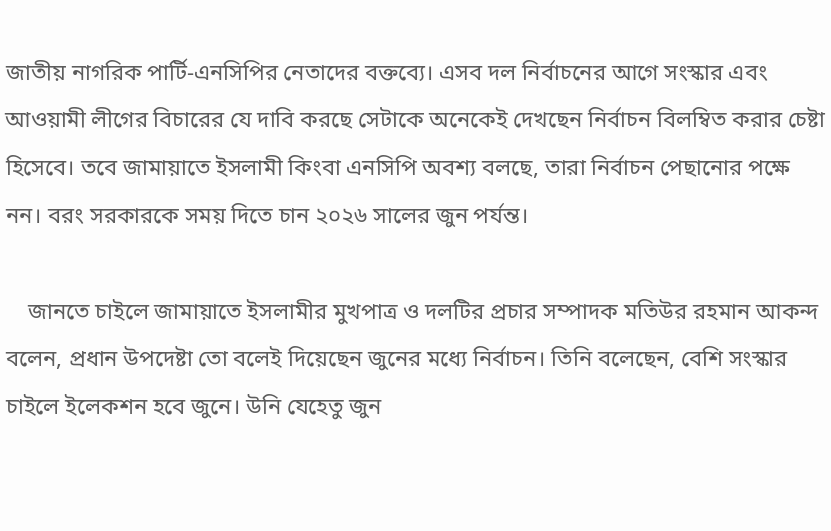জাতীয় নাগরিক পার্টি-এনসিপির নেতাদের বক্তব্যে। এসব দল নির্বাচনের আগে সংস্কার এবং আওয়ামী লীগের বিচারের যে দাবি করছে সেটাকে অনেকেই দেখছেন নির্বাচন বিলম্বিত করার চেষ্টা হিসেবে। তবে জামায়াতে ইসলামী কিংবা এনসিপি অবশ্য বলছে, তারা নির্বাচন পেছানোর পক্ষে নন। বরং সরকারকে সময় দিতে চান ২০২৬ সালের জুন পর্যন্ত।

    জানতে চাইলে জামায়াতে ইসলামীর মুখপাত্র ও দলটির প্রচার সম্পাদক মতিউর রহমান আকন্দ বলেন, প্রধান উপদেষ্টা তো বলেই দিয়েছেন জুনের মধ্যে নির্বাচন। তিনি বলেছেন, বেশি সংস্কার চাইলে ইলেকশন হবে জুনে। উনি যেহেতু জুন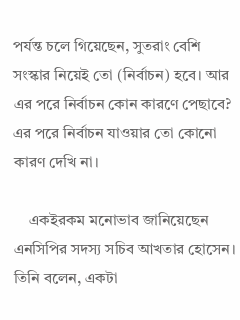পর্যন্ত চলে গিয়েছেন, সুতরাং বেশি সংস্কার নিয়েই তো (নির্বাচন) হবে। আর এর পরে নির্বাচন কোন কারণে পেছাবে? এর পরে নির্বাচন যাওয়ার তো কোনো কারণ দেখি না।

    একইরকম মনোভাব জানিয়েছেন এনসিপির সদস্য সচিব আখতার হোসেন। তিনি বলেন, একটা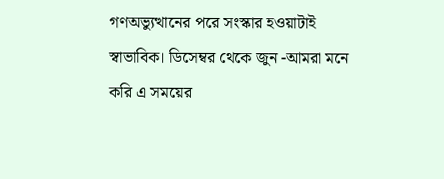গণঅভ্যুত্থানের পরে সংস্কার হওয়াটাই স্বাভাবিক। ডি‌সেম্বর থেকে জুন -আমরা মনে করি এ সময়ের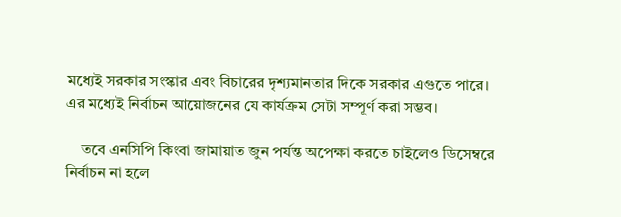মধ্যেই সরকার সংস্কার এবং বিচারের দৃশ্যমানতার দিকে সরকার এগুতে পারে। এর মধ্যেই নির্বাচন আয়োজনের যে কার্যক্রম সেটা সম্পূর্ণ করা সম্ভব।

    তবে এনসিপি কিংবা জামায়াত জুন পর্যন্ত অপেক্ষা করতে চাইলেও ডিসেম্বরে নির্বাচন না হলে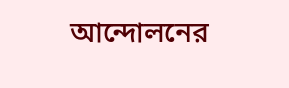আন্দোলনের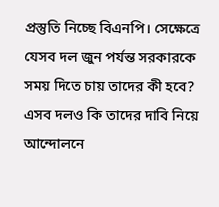প্রস্তুতি নিচ্ছে বিএনপি। সেক্ষেত্রে যেসব দল জুন পর্যন্ত সরকারকে সময় দিতে চায় তাদের কী হবে? এসব দলও কি তাদের দাবি নিয়ে আন্দোলনে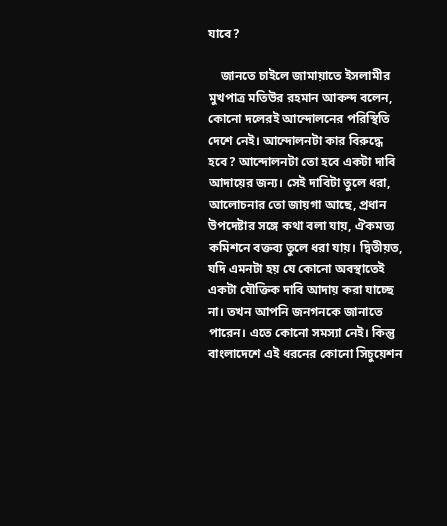যাবে?

    জানতে চাইলে জামায়াতে ইসলামীর মুখপাত্র মতিউর রহমান আকন্দ বলেন, কোনো দলেরই আন্দোলনের পরিস্থিতি দেশে নেই। আন্দোলনটা কার বিরুদ্ধে হবে? আন্দোলনটা তো হবে একটা দাবি আদায়ের জন্য। সেই দাবিটা তুলে ধরা, আলোচনার তো জায়গা আছে, প্রধান উপদেষ্টার সঙ্গে কথা বলা যায়, ঐকমত্য কমিশনে বক্তব্য তুলে ধরা যায়। দ্বিতীয়ত, যদি এমনটা হয় যে কোনো অবস্থাতেই একটা যৌক্তিক দাবি আদায় করা যাচ্ছে না। তখন আপনি জনগনকে জানাতে পারেন। এতে কোনো সমস্যা নেই। কিন্তু বাংলাদেশে এই ধরনের কোনো সিচুয়েশন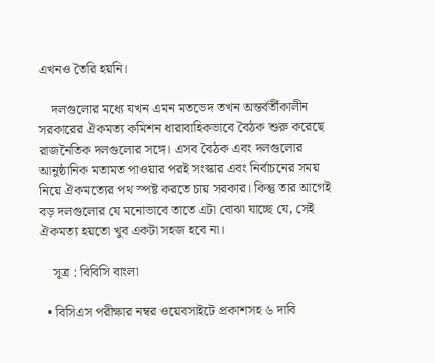এখনও তৈরি হয়নি।

    দলগুলোর মধ্যে যখন এমন মতভেদ তখন অন্তর্বর্তীকালীন সরকারের ঐকমত্য কমিশন ধারাবাহিকভাবে বৈঠক শুরু করেছে রাজনৈতিক দলগুলোর সঙ্গে। এসব বৈঠক এবং দলগুলোর আনুষ্ঠানিক মতামত পাওয়ার পরই সংস্কার এবং নির্বাচনের সময় নিয়ে ঐকমত্যের পথ স্পষ্ট করতে চায় সরকার। কিন্তু তার আগেই বড় দলগুলোর যে মনোভাবে তাতে এটা বোঝা যাচ্ছে যে, সেই ঐকমত্য হয়তো খুব একটা সহজ হবে না।

    সূত্র : বিবিসি বাংলা

  • বিসিএস পরীক্ষার নম্বর ওয়েবসাইটে প্রকাশসহ ৬ দাবি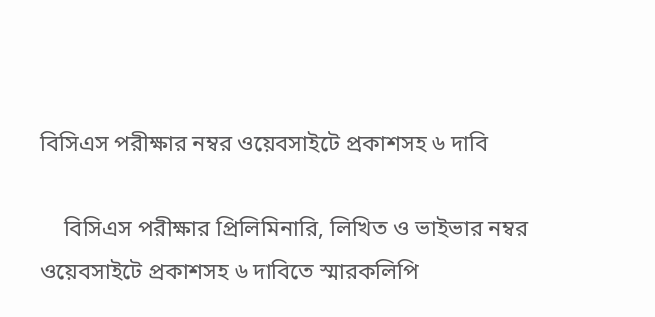বিসিএস পরীক্ষার নম্বর ওয়েবসাইটে প্রকাশসহ ৬ দাবি

    বিসিএস পরীক্ষার প্রিলিমিনারি, লিখিত ও ভাইভার নম্বর ওয়েবসাইটে প্রকাশসহ ৬ দাবিতে স্মারকলিপি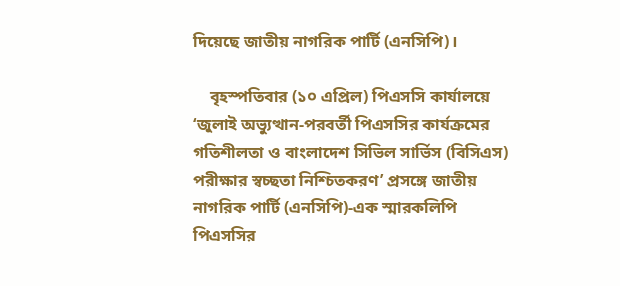দিয়েছে জাতীয় নাগরিক পার্টি (এনসিপি)।

    বৃহস্পতিবার (১০ এপ্রিল) পিএসসি কার্যালয়ে ‘জুলাই অভ্যুত্থান-পরবর্তী পিএসসির কার্যক্রমের গতিশীলতা ও বাংলাদেশ সিভিল সার্ভিস (বিসিএস) পরীক্ষার স্বচ্ছতা নিশ্চিতকরণ’ প্রসঙ্গে জাতীয় নাগরিক পার্টি (এনসিপি)-এক স্মারকলিপি পিএসসির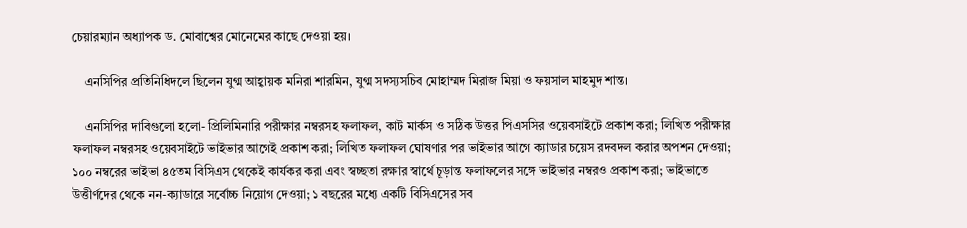চেয়ারম্যান অধ্যাপক ড. মোবাশ্বের মোনেমের কাছে দেওয়া হয়।

    এনসিপির প্রতিনিধিদলে ছিলেন যুগ্ম আহ্বায়ক মনিরা শারমিন, যুগ্ম সদস্যসচিব মোহাম্মদ মিরাজ মিয়া ও ফয়সাল মাহমুদ শান্ত।

    এনসিপির দাবিগুলো হলো- প্রিলিমিনারি পরীক্ষার নম্বরসহ ফলাফল, কাট মার্কস ও সঠিক উত্তর পিএসসির ওয়েবসাইটে প্রকাশ করা; লিখিত পরীক্ষার ফলাফল নম্বরসহ ওয়েবসাইটে ভাইভার আগেই প্রকাশ করা; লিখিত ফলাফল ঘোষণার পর ভাইভার আগে ক্যাডার চয়েস রদবদল করার অপশন দেওয়া; ১০০ নম্বরের ভাইভা ৪৫তম বিসিএস থেকেই কার্যকর করা এবং স্বচ্ছতা রক্ষার স্বার্থে চূড়ান্ত ফলাফলের সঙ্গে ভাইভার নম্বরও প্রকাশ করা; ভাইভাতে উত্তীর্ণদের থেকে নন-ক্যাডারে সর্বোচ্চ নিয়োগ দেওয়া; ১ বছরের মধ্যে একটি বিসিএসের সব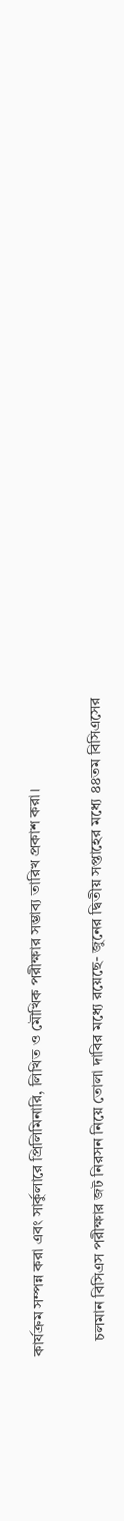কার্যক্রম সম্পন্ন করা এবং সার্কুলারে প্রিলিমিনারি, লিখিত ও মৌখিক পরীক্ষার সম্ভাব্য তারিখ প্রকাশ করা।

    চলমান বিসিএস পরীক্ষার জট নিরসন নিয়ে তোলা দাবির মধ্যে রয়েছে- জুনের দ্বিতীয় সপ্তাহের মধ্যে ৪৪তম বিসিএসের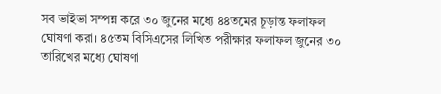সব ভাইভা সম্পন্ন করে ৩০ জুনের মধ্যে ৪৪তমের চূড়ান্ত ফলাফল ঘোষণা করা। ৪৫তম বিসিএসের লিখিত পরীক্ষার ফলাফল জুনের ৩০ তারিখের মধ্যে ঘোষণা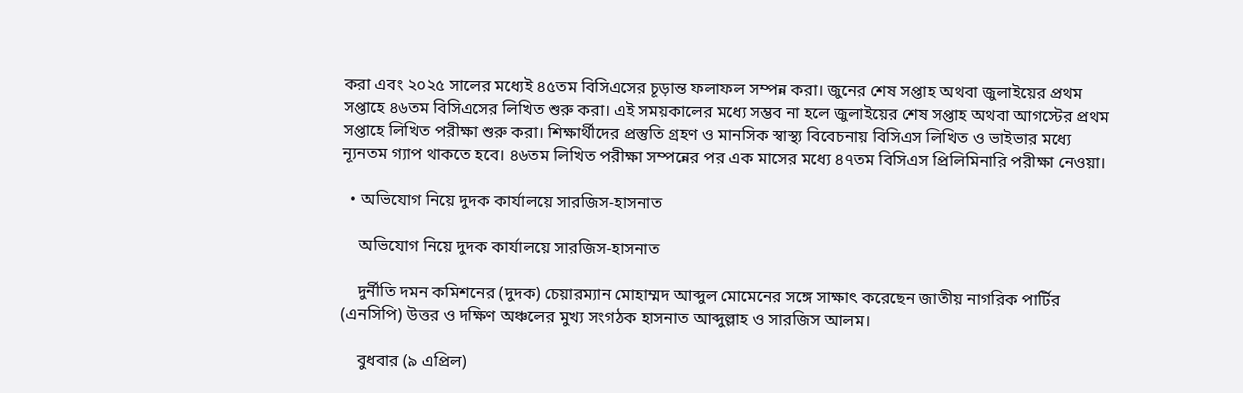করা এবং ২০২৫ সালের মধ্যেই ৪৫তম বিসিএসের চূড়ান্ত ফলাফল সম্পন্ন করা। জুনের শেষ সপ্তাহ অথবা জুলাইয়ের প্রথম সপ্তাহে ৪৬তম বিসিএসের লিখিত শুরু করা। এই সময়কালের মধ্যে সম্ভব না হলে জুলাইয়ের শেষ সপ্তাহ অথবা আগস্টের প্রথম সপ্তাহে লিখিত পরীক্ষা শুরু করা। শিক্ষার্থীদের প্রস্তুতি গ্রহণ ও মানসিক স্বাস্থ্য বিবেচনায় বিসিএস লিখিত ও ভাইভার মধ্যে ন্যূনতম গ্যাপ থাকতে হবে। ৪৬তম লিখিত পরীক্ষা সম্পন্নের পর এক মাসের মধ্যে ৪৭তম বিসিএস প্রিলিমিনারি পরীক্ষা নেওয়া।

  • অভিযোগ নিয়ে দুদক কার্যালয়ে সারজিস-হাসনাত

    অভিযোগ নিয়ে দুদক কার্যালয়ে সারজিস-হাসনাত

    দুর্নীতি দমন কমিশনের (দুদক) চেয়ারম্যান মোহাম্মদ আব্দুল মোমেনের সঙ্গে সাক্ষাৎ করেছেন জাতীয় নাগরিক পার্টির (এনসিপি) উত্তর ও দক্ষিণ অঞ্চলের মুখ্য সংগঠক হাসনাত আব্দুল্লাহ ও সারজিস আলম।

    বুধবার (৯ এপ্রিল)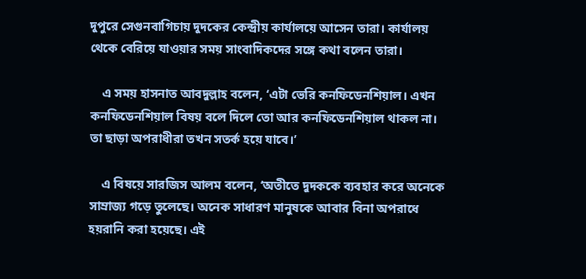দুপুরে সেগুনবাগিচায় দুদকের কেন্দ্রীয় কার্যালয়ে আসেন তারা। কার্যালয় থেকে বেরিয়ে যাওয়ার সময় সাংবাদিকদের সঙ্গে কথা বলেন তারা।

    এ সময় হাসনাত আবদুল্লাহ বলেন, ‘এটা ভেরি কনফিডেনশিয়াল। এখন কনফিডেনশিয়াল বিষয় বলে দিলে তো আর কনফিডেনশিয়াল থাকল না। তা ছাড়া অপরাধীরা তখন সতর্ক হয়ে যাবে।’

    এ বিষয়ে সারজিস আলম বলেন, ‘অতীতে দুদককে ব্যবহার করে অনেকে সাম্রাজ্য গড়ে তুলেছে। অনেক সাধারণ মানুষকে আবার বিনা অপরাধে হয়রানি করা হয়েছে। এই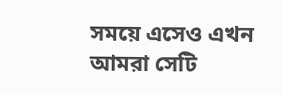সময়ে এসেও এখন আমরা সেটি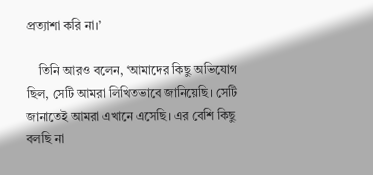প্রত্যাশা করি না।’

    তিনি আরও বলেন, ‘আমাদের কিছু অভিযোগ ছিল, সেটি আমরা লিখিতভাবে জানিয়েছি। সেটি জানাতেই আমরা এখানে এসেছি। এর বেশি কিছু বলছি না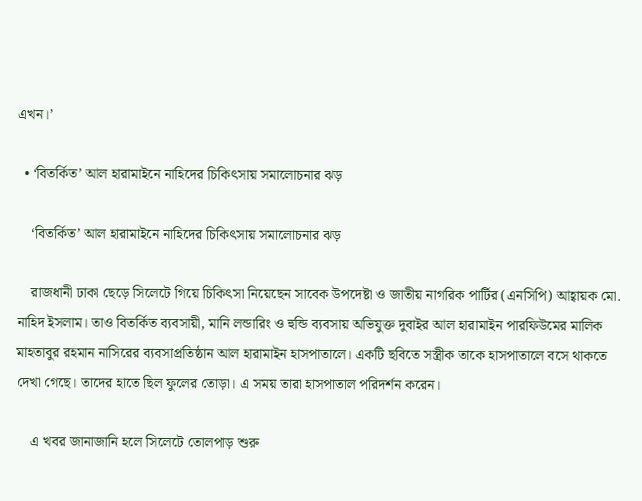এখন।’

  • ‘বিতর্কিত’ আল হারামাইনে নাহিদের চিকিৎসায় সমালোচনার ঝড়

    ‘বিতর্কিত’ আল হারামাইনে নাহিদের চিকিৎসায় সমালোচনার ঝড়

    রাজধানী ঢাকা ছেড়ে সিলেটে গিয়ে চিকিৎসা নিয়েছেন সাবেক উপদেষ্টা ও জাতীয় নাগরিক পার্টির (এনসিপি) আহ্বায়ক মো. নাহিদ ইসলাম। তাও বিতর্কিত ব্যবসায়ী, মানি লন্ডারিং ও হুন্ডি ব্যবসায় অভিযুক্ত দুবাইর আল হারামাইন পারফিউমের মালিক মাহতাবুর রহমান নাসিরের ব্যবসাপ্রতিষ্ঠান আল হারামাইন হাসপাতালে। একটি ছবিতে সস্ত্রীক তাকে হাসপাতালে বসে থাকতে দেখা গেছে। তাদের হাতে ছিল ফুলের তোড়া। এ সময় তারা হাসপাতাল পরিদর্শন করেন।

    এ খবর জানাজানি হলে সিলেটে তোলপাড় শুরু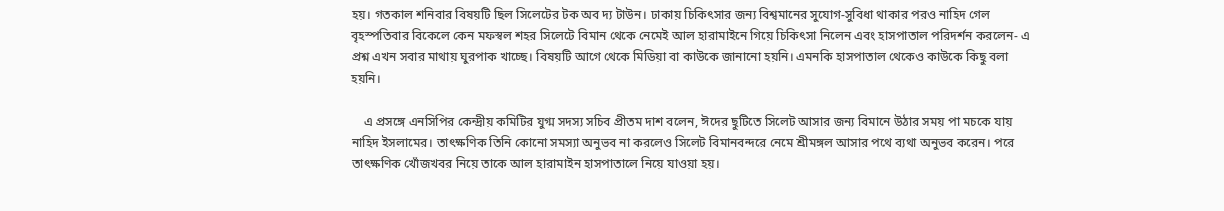হয়। গতকাল শনিবার বিষয়টি ছিল সিলেটের টক অব দ্য টাউন। ঢাকায় চিকিৎসার জন্য বিশ্বমানের সুযোগ-সুবিধা থাকার পরও নাহিদ গেল বৃহস্পতিবার বিকেলে কেন মফস্বল শহর সিলেটে বিমান থেকে নেমেই আল হারামাইনে গিয়ে চিকিৎসা নিলেন এবং হাসপাতাল পরিদর্শন করলেন- এ প্রশ্ন এখন সবার মাথায় ঘুরপাক খাচ্ছে। বিষয়টি আগে থেকে মিডিয়া বা কাউকে জানানো হয়নি। এমনকি হাসপাতাল থেকেও কাউকে কিছু বলা হয়নি।

    এ প্রসঙ্গে এনসিপির কেন্দ্রীয় কমিটির যুগ্ম সদস্য সচিব প্রীতম দাশ বলেন, ঈদের ছুটিতে সিলেট আসার জন্য বিমানে উঠার সময় পা মচকে যায় নাহিদ ইসলামের। তাৎক্ষণিক তিনি কোনো সমস্যা অনুভব না করলেও সিলেট বিমানবন্দরে নেমে শ্রীমঙ্গল আসার পথে ব্যথা অনুভব করেন। পরে তাৎক্ষণিক খোঁজখবর নিয়ে তাকে আল হারামাইন হাসপাতালে নিয়ে যাওয়া হয়।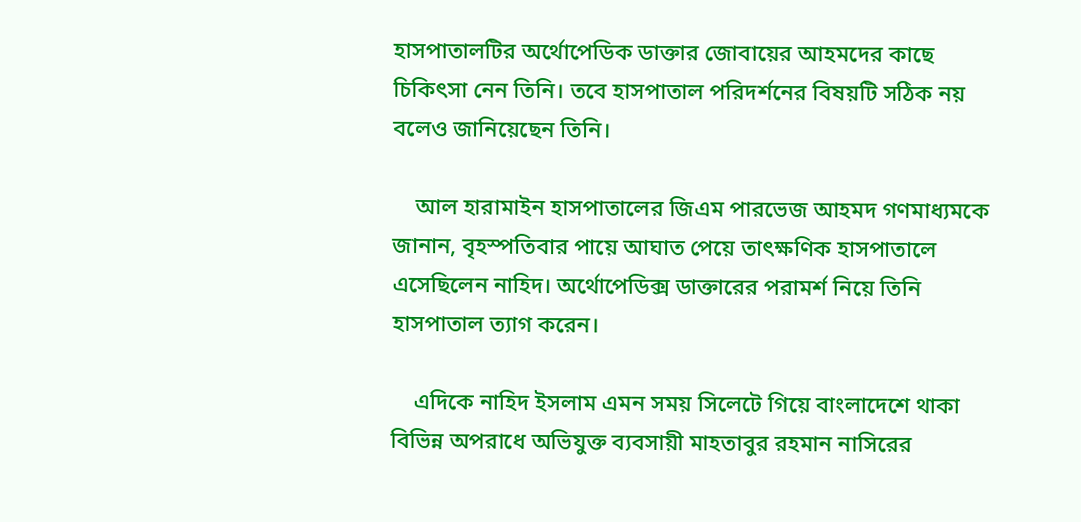হাসপাতালটির অর্থোপেডিক ডাক্তার জোবায়ের আহমদের কাছে চিকিৎসা নেন তিনি। তবে হাসপাতাল পরিদর্শনের বিষয়টি সঠিক নয় বলেও জানিয়েছেন তিনি।

    আল হারামাইন হাসপাতালের জিএম পারভেজ আহমদ গণমাধ্যমকে জানান, বৃহস্পতিবার পায়ে আঘাত পেয়ে তাৎক্ষণিক হাসপাতালে এসেছিলেন নাহিদ। অর্থোপেডিক্স ডাক্তারের পরামর্শ নিয়ে তিনি হাসপাতাল ত্যাগ করেন।

    এদিকে নাহিদ ইসলাম এমন সময় সিলেটে গিয়ে বাংলাদেশে থাকা বিভিন্ন অপরাধে অভিযুক্ত ব্যবসায়ী মাহতাবুর রহমান নাসিরের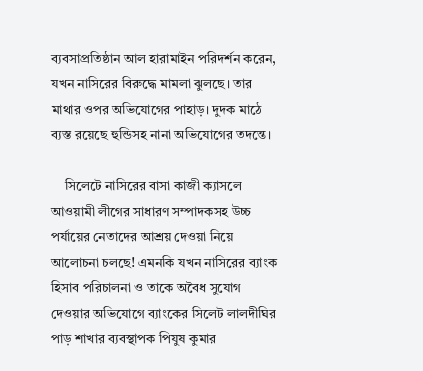ব্যবসাপ্রতিষ্ঠান আল হারামাইন পরিদর্শন করেন, যখন নাসিরের বিরুদ্ধে মামলা ঝুলছে। তার মাথার ওপর অভিযোগের পাহাড়। দুদক মাঠে ব্যস্ত রয়েছে হুন্ডিসহ নানা অভিযোগের তদন্তে।

    সিলেটে নাসিরের বাসা কাজী ক্যাসলে আওয়ামী লীগের সাধারণ সম্পাদকসহ উচ্চ পর্যায়ের নেতাদের আশ্রয় দেওয়া নিয়ে আলোচনা চলছে! এমনকি যখন নাসিরের ব্যাংক হিসাব পরিচালনা ও তাকে অবৈধ সুযোগ দেওয়ার অভিযোগে ব্যাংকের সিলেট লালদীঘির পাড় শাখার ব্যবস্থাপক পিযুষ কুমার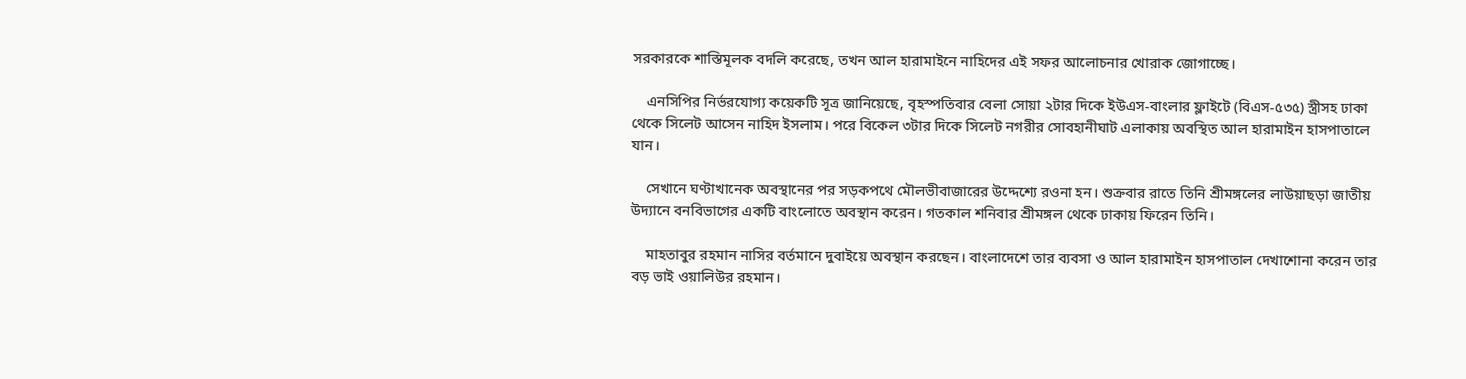সরকারকে শাস্তিমূলক বদলি করেছে, তখন আল হারামাইনে নাহিদের এই সফর আলোচনার খোরাক জোগাচ্ছে।

    এনসিপির নির্ভরযোগ্য কয়েকটি সূত্র জানিয়েছে, বৃহস্পতিবার বেলা সোয়া ২টার দিকে ইউএস-বাংলার ফ্লাইটে (বিএস-৫৩৫) স্ত্রীসহ ঢাকা থেকে সিলেট আসেন নাহিদ ইসলাম। পরে বিকেল ৩টার দিকে সিলেট নগরীর সোবহানীঘাট এলাকায় অবস্থিত আল হারামাইন হাসপাতালে যান।

    সেখানে ঘণ্টাখানেক অবস্থানের পর সড়কপথে মৌলভীবাজারের উদ্দেশ্যে রওনা হন। শুক্রবার রাতে তিনি শ্রীমঙ্গলের লাউয়াছড়া জাতীয় উদ্যানে বনবিভাগের একটি বাংলোতে অবস্থান করেন। গতকাল শনিবার শ্রীমঙ্গল থেকে ঢাকায় ফিরেন তিনি।

    মাহতাবুর রহমান নাসির বর্তমানে দুবাইয়ে অবস্থান করছেন। বাংলাদেশে তার ব্যবসা ও আল হারামাইন হাসপাতাল দেখাশোনা করেন তার বড় ভাই ওয়ালিউর রহমান।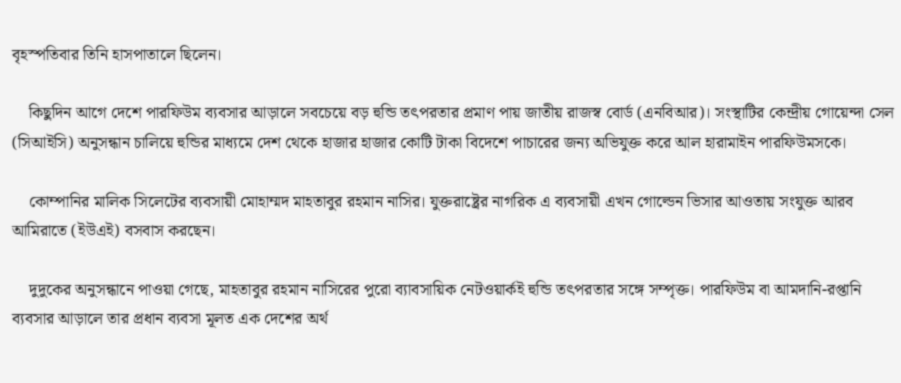বৃহস্পতিবার তিনি হাসপাতালে ছিলেন।

    কিছুদিন আগে দেশে পারফিউম ব্যবসার আড়ালে সবচেয়ে বড় হুন্ডি তৎপরতার প্রমাণ পায় জাতীয় রাজস্ব বোর্ড (এনবিআর)। সংস্থাটির কেন্দ্রীয় গোয়েন্দা সেল (সিআইসি) অনুসন্ধান চালিয়ে হুন্ডির মাধ্যমে দেশ থেকে হাজার হাজার কোটি টাকা বিদেশে পাচারের জন্য অভিযুক্ত করে আল হারামাইন পারফিউমসকে।

    কোম্পানির মালিক সিলেটের ব্যবসায়ী মোহাম্মদ মাহতাবুর রহমান নাসির। যুক্তরাষ্ট্রের নাগরিক এ ব্যবসায়ী এখন গোল্ডেন ভিসার আওতায় সংযুক্ত আরব আমিরাতে (ইউএই) বসবাস করছেন।

    দুদুকের অনুসন্ধানে পাওয়া গেছে, মাহতাবুর রহমান নাসিরের পুরো ব্যাবসায়িক নেটওয়ার্কই হুন্ডি তৎপরতার সঙ্গে সম্পৃক্ত। পারফিউম বা আমদানি-রপ্তানি ব্যবসার আড়ালে তার প্রধান ব্যবসা মূলত এক দেশের অর্থ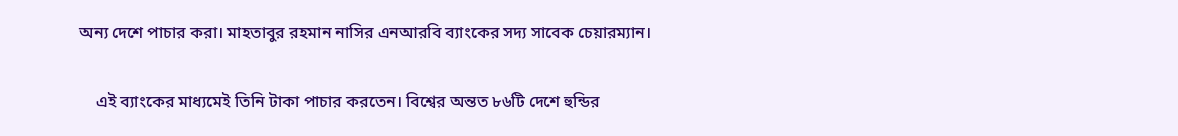অন্য দেশে পাচার করা। মাহতাবুর রহমান নাসির এনআরবি ব্যাংকের সদ্য সাবেক চেয়ারম্যান।

    এই ব্যাংকের মাধ্যমেই তিনি টাকা পাচার করতেন। বিশ্বের অন্তত ৮৬টি দেশে হুন্ডির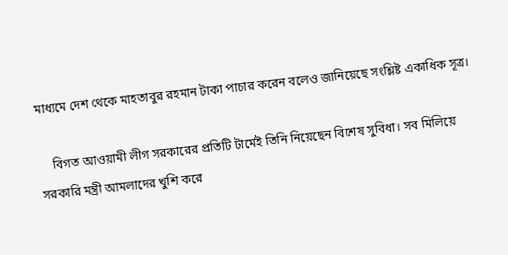মাধ্যমে দেশ থেকে মাহতাবুর রহমান টাকা পাচার করেন বলেও জানিয়েছে সংশ্লিষ্ট একাধিক সূত্র।

    বিগত আওয়ামী লীগ সরকারের প্রতিটি টার্মেই তিনি নিয়েছেন বিশেষ সুবিধা। সব মিলিয়ে সরকারি মন্ত্রী আমলাদের খুশি করে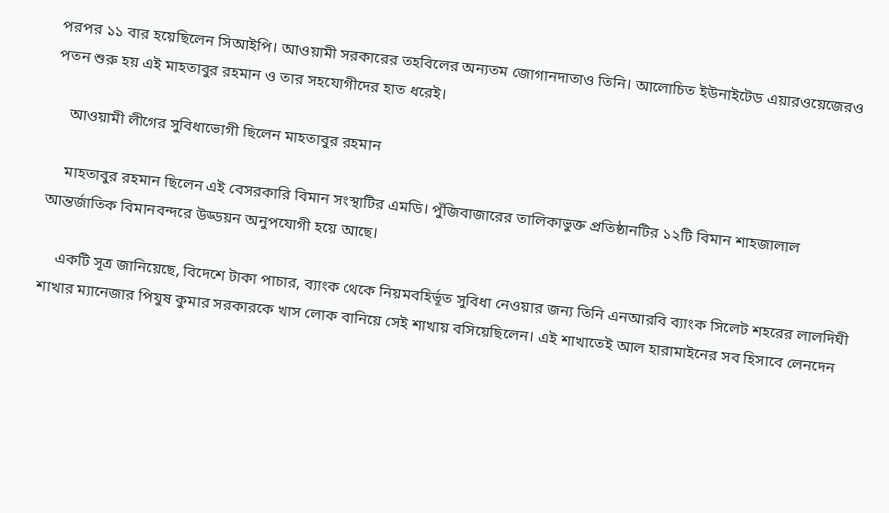পরপর ১১ বার হয়েছিলেন সিআইপি। আওয়ামী সরকারের তহবিলের অন্যতম জোগানদাতাও তিনি। আলোচিত ইউনাইটেড এয়ারওয়েজেরও পতন শুরু হয় এই মাহতাবুর রহমান ও তার সহযোগীদের হাত ধরেই।

    আওয়ামী লীগের সুবিধাভোগী ছিলেন মাহতাবুর রহমান

    মাহতাবুর রহমান ছিলেন এই বেসরকারি বিমান সংস্থাটির এমডি। পুঁজিবাজারের তালিকাভুক্ত প্রতিষ্ঠানটির ১২টি বিমান শাহজালাল আন্তর্জাতিক বিমানবন্দরে উড্ডয়ন অনুপযোগী হয়ে আছে।

    একটি সূত্র জানিয়েছে, বিদেশে টাকা পাচার, ব্যাংক থেকে নিয়মবহির্ভূত সুবিধা নেওয়ার জন্য তিনি এনআরবি ব্যাংক সিলেট শহরের লালদিঘী শাখার ম্যানেজার পিযুষ কুমার সরকারকে খাস লোক বানিয়ে সেই শাখায় বসিয়েছিলেন। এই শাখাতেই আল হারামাইনের সব হিসাবে লেনদেন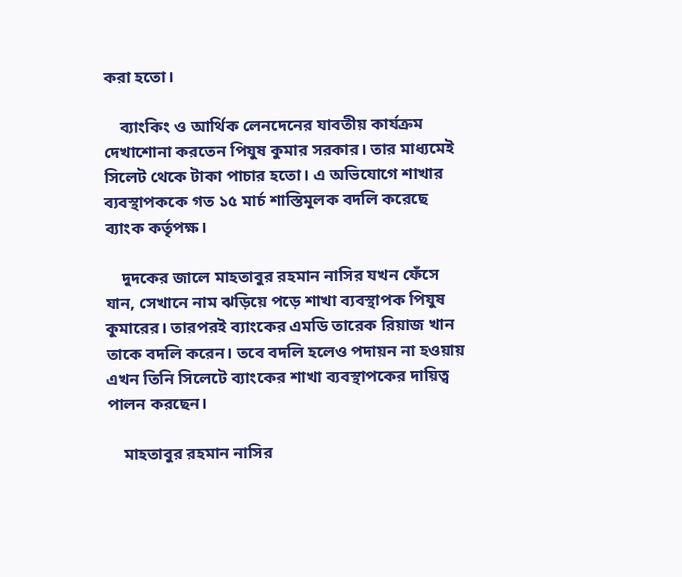করা হতো।

    ব্যাংকিং ও আর্থিক লেনদেনের যাবতীয় কার্যক্রম দেখাশোনা করতেন পিযুষ কুমার সরকার। তার মাধ্যমেই সিলেট থেকে টাকা পাচার হতো। এ অভিযোগে শাখার ব্যবস্থাপককে গত ১৫ মার্চ শাস্তিমূলক বদলি করেছে ব্যাংক কর্তৃপক্ষ।

    দুদকের জালে মাহতাবুর রহমান নাসির যখন ফেঁসে যান, সেখানে নাম ঝড়িয়ে পড়ে শাখা ব্যবস্থাপক পিযুষ কুমারের। তারপরই ব্যাংকের এমডি তারেক রিয়াজ খান তাকে বদলি করেন। তবে বদলি হলেও পদায়ন না হওয়ায় এখন তিনি সিলেটে ব্যাংকের শাখা ব্যবস্থাপকের দায়িত্ব পালন করছেন।

    মাহতাবুর রহমান নাসির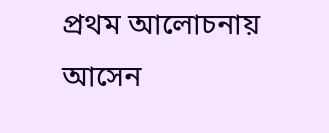প্রথম আলোচনায় আসেন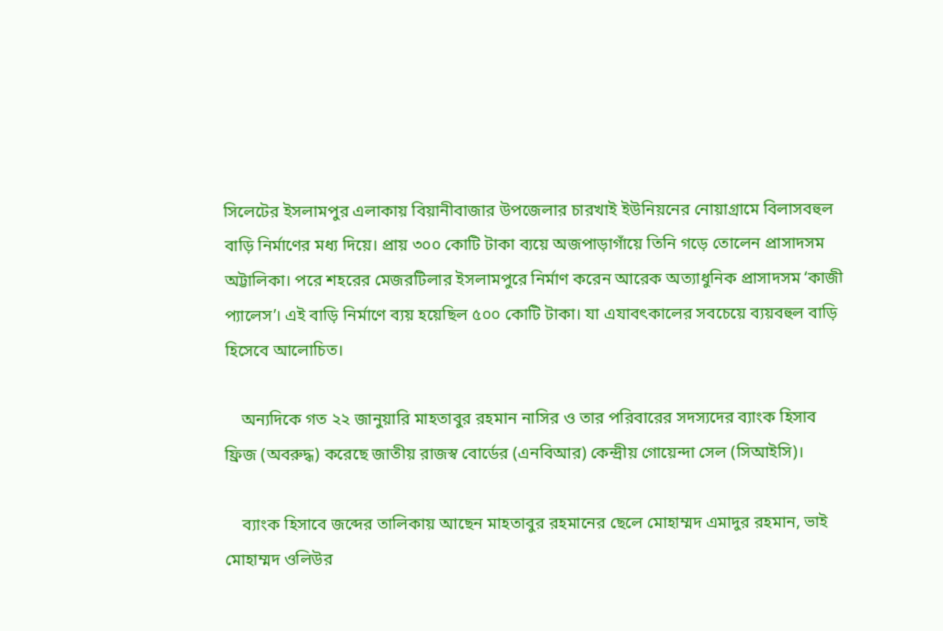সিলেটের ইসলামপুর এলাকায় বিয়ানীবাজার উপজেলার চারখাই ইউনিয়নের নোয়াগ্রামে বিলাসবহুল বাড়ি নির্মাণের মধ্য দিয়ে। প্রায় ৩০০ কোটি টাকা ব্যয়ে অজপাড়াগাঁয়ে তিনি গড়ে তোলেন প্রাসাদসম অট্টালিকা। পরে শহরের মেজরটিলার ইসলামপুরে নির্মাণ করেন আরেক অত্যাধুনিক প্রাসাদসম ‘কাজী প্যালেস’। এই বাড়ি নির্মাণে ব্যয় হয়েছিল ৫০০ কোটি টাকা। যা এযাবৎকালের সবচেয়ে ব্যয়বহুল বাড়ি হিসেবে আলোচিত।

    অন্যদিকে গত ২২ জানুয়ারি মাহতাবুর রহমান নাসির ও তার পরিবারের সদস্যদের ব্যাংক হিসাব ফ্রিজ (অবরুদ্ধ) করেছে জাতীয় রাজস্ব বোর্ডের (এনবিআর) কেন্দ্রীয় গোয়েন্দা সেল (সিআইসি)।

    ব্যাংক হিসাবে জব্দের তালিকায় আছেন মাহতাবুর রহমানের ছেলে মোহাম্মদ এমাদুর রহমান, ভাই মোহাম্মদ ওলিউর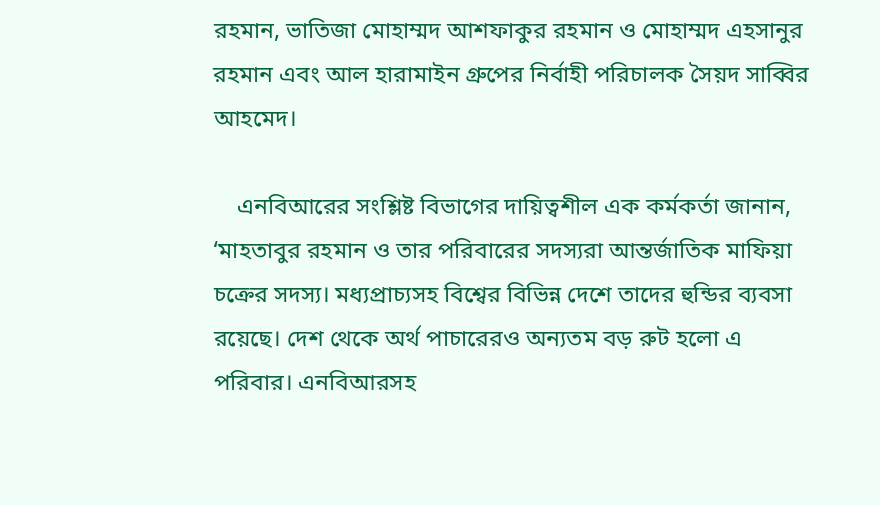রহমান, ভাতিজা মোহাম্মদ আশফাকুর রহমান ও মোহাম্মদ এহসানুর রহমান এবং আল হারামাইন গ্রুপের নির্বাহী পরিচালক সৈয়দ সাব্বির আহমেদ।

    এনবিআরের সংশ্লিষ্ট বিভাগের দায়িত্বশীল এক কর্মকর্তা জানান, ‘মাহতাবুর রহমান ও তার পরিবারের সদস্যরা আন্তর্জাতিক মাফিয়া চক্রের সদস্য। মধ্যপ্রাচ্যসহ বিশ্বের বিভিন্ন দেশে তাদের হুন্ডির ব্যবসা রয়েছে। দেশ থেকে অর্থ পাচারেরও অন্যতম বড় রুট হলো এ পরিবার। এনবিআরসহ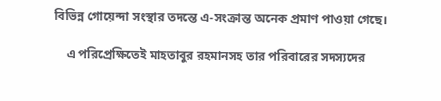বিভিন্ন গোয়েন্দা সংস্থার তদন্তে এ-সংক্রান্ত অনেক প্রমাণ পাওয়া গেছে।

    এ পরিপ্রেক্ষিতেই মাহতাবুর রহমানসহ তার পরিবারের সদস্যদের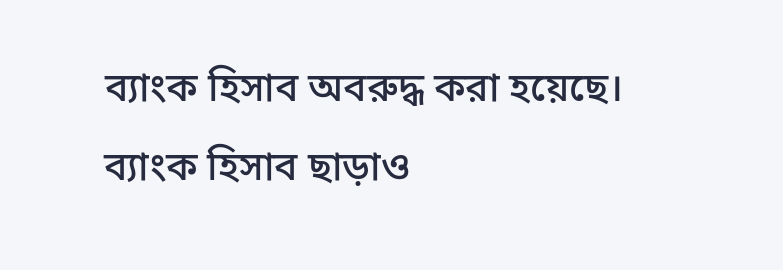ব্যাংক হিসাব অবরুদ্ধ করা হয়েছে। ব্যাংক হিসাব ছাড়াও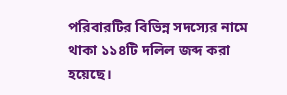পরিবারটির বিভিন্ন সদস্যের নামে থাকা ১১৪টি দলিল জব্দ করা হয়েছে।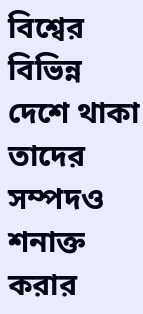বিশ্বের বিভিন্ন দেশে থাকা তাদের সম্পদও শনাক্ত করার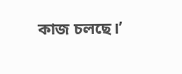কাজ চলছে।’